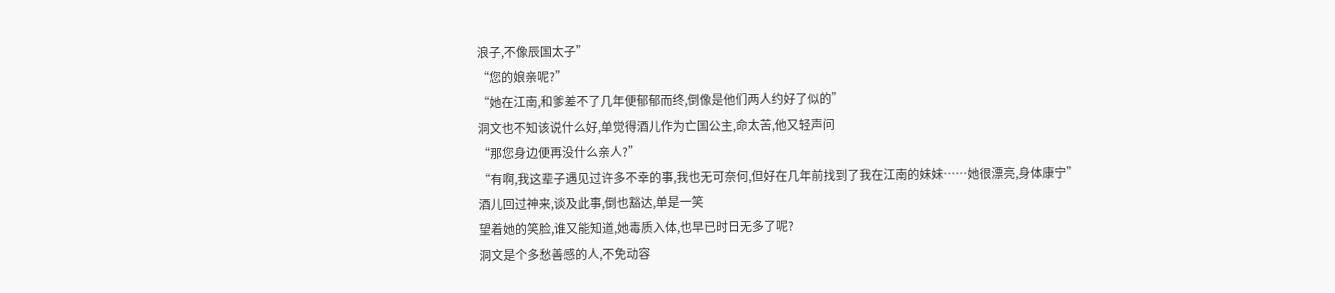浪子,不像辰国太子”
“您的娘亲呢?”
“她在江南,和爹差不了几年便郁郁而终,倒像是他们两人约好了似的”
洞文也不知该说什么好,单觉得酒儿作为亡国公主,命太苦,他又轻声问
“那您身边便再没什么亲人?”
“有啊,我这辈子遇见过许多不幸的事,我也无可奈何,但好在几年前找到了我在江南的妹妹……她很漂亮,身体康宁”
酒儿回过神来,谈及此事,倒也豁达,单是一笑
望着她的笑脸,谁又能知道,她毒质入体,也早已时日无多了呢?
洞文是个多愁善感的人,不免动容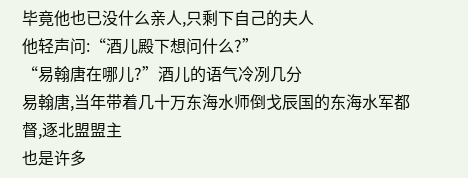毕竟他也已没什么亲人,只剩下自己的夫人
他轻声问:“酒儿殿下想问什么?”
“易翰唐在哪儿?”酒儿的语气冷冽几分
易翰唐,当年带着几十万东海水师倒戈辰国的东海水军都督,逐北盟盟主
也是许多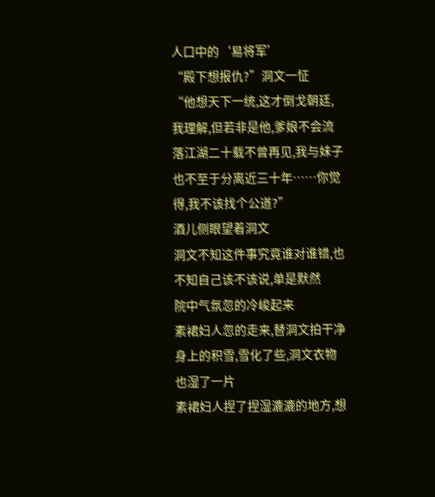人口中的‘易将军’
“殿下想报仇?”洞文一怔
“他想天下一统,这才倒戈朝廷,我理解,但若非是他,爹娘不会流落江湖二十载不曾再见,我与妹子也不至于分离近三十年……你觉得,我不该找个公道?”
酒儿侧眼望着洞文
洞文不知这件事究竟谁对谁错,也不知自己该不该说,单是默然
院中气氛忽的冷峻起来
素裙妇人忽的走来,替洞文拍干净身上的积雪,雪化了些,洞文衣物也湿了一片
素裙妇人捏了捏湿漉漉的地方,想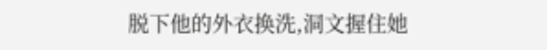脱下他的外衣换洗,洞文握住她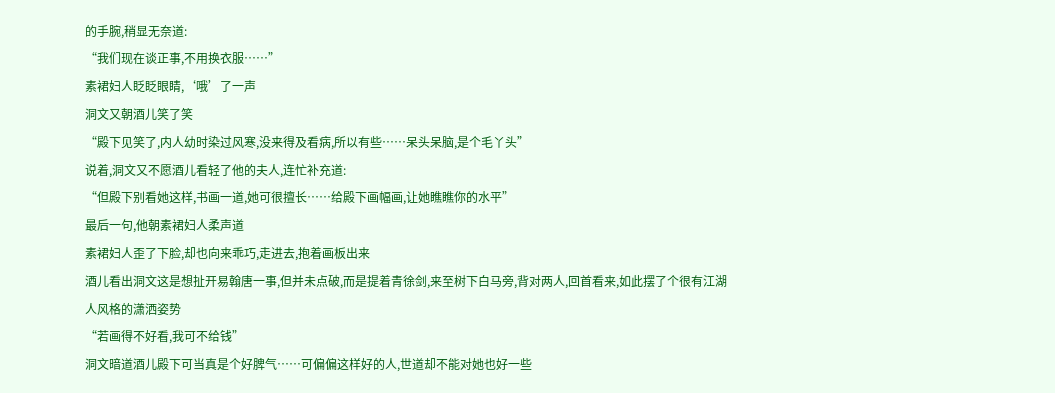的手腕,稍显无奈道:
“我们现在谈正事,不用换衣服……”
素裙妇人眨眨眼睛,‘哦’了一声
洞文又朝酒儿笑了笑
“殿下见笑了,内人幼时染过风寒,没来得及看病,所以有些……呆头呆脑,是个毛丫头”
说着,洞文又不愿酒儿看轻了他的夫人,连忙补充道:
“但殿下别看她这样,书画一道,她可很擅长……给殿下画幅画,让她瞧瞧你的水平”
最后一句,他朝素裙妇人柔声道
素裙妇人歪了下脸,却也向来乖巧,走进去,抱着画板出来
酒儿看出洞文这是想扯开易翰唐一事,但并未点破,而是提着青徐剑,来至树下白马旁,背对两人,回首看来,如此摆了个很有江湖人风格的潇洒姿势
“若画得不好看,我可不给钱”
洞文暗道酒儿殿下可当真是个好脾气……可偏偏这样好的人,世道却不能对她也好一些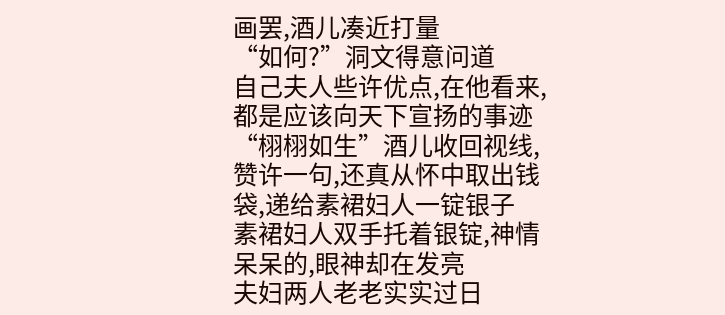画罢,酒儿凑近打量
“如何?”洞文得意问道
自己夫人些许优点,在他看来,都是应该向天下宣扬的事迹
“栩栩如生”酒儿收回视线,赞许一句,还真从怀中取出钱袋,递给素裙妇人一锭银子
素裙妇人双手托着银锭,神情呆呆的,眼神却在发亮
夫妇两人老老实实过日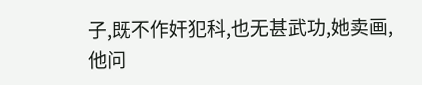子,既不作奸犯科,也无甚武功,她卖画,他问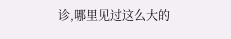诊,哪里见过这么大的